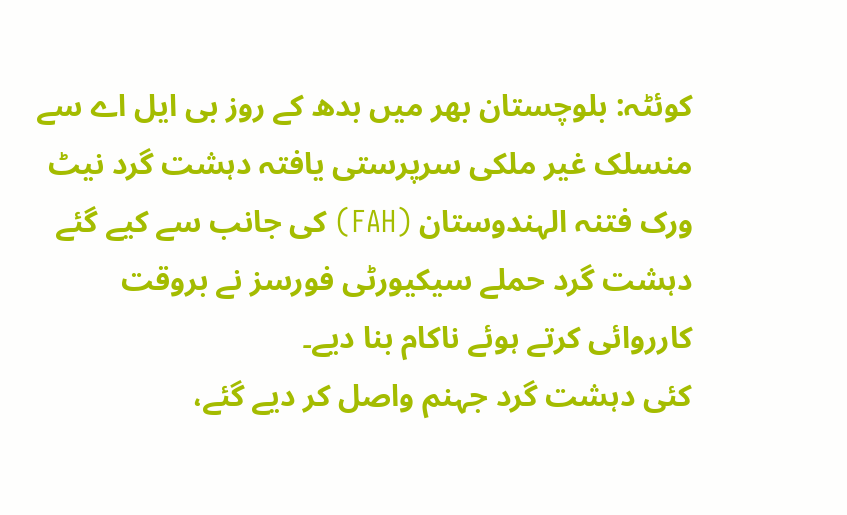کوئٹہ: بلوچستان بھر میں بدھ کے روز بی ایل اے سے منسلک غیر ملکی سرپرستی یافتہ دہشت گرد نیٹ ورک فتنہ الہندوستان (FAH) کی جانب سے کیے گئے دہشت گرد حملے سیکیورٹی فورسز نے بروقت کارروائی کرتے ہوئے ناکام بنا دیے۔
کئی دہشت گرد جہنم واصل کر دیے گئے،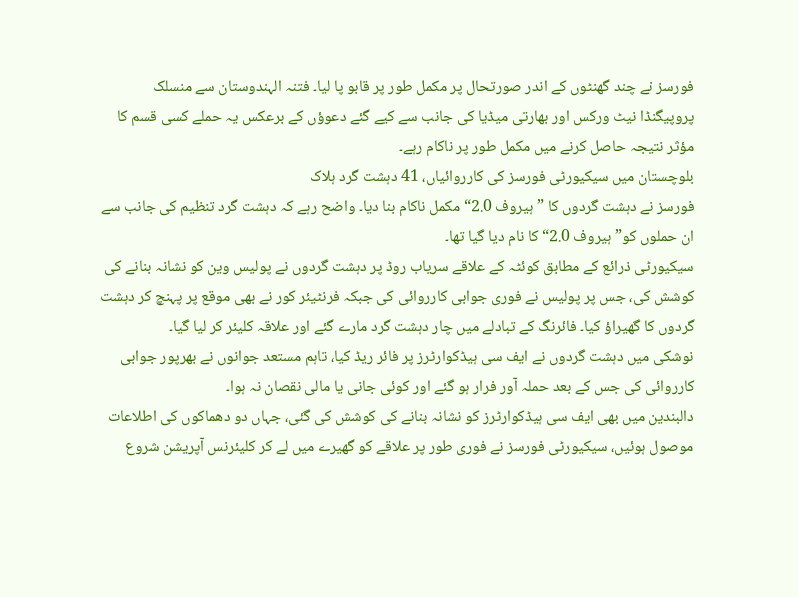فورسز نے چند گھنٹوں کے اندر صورتحال پر مکمل طور پر قابو پا لیا۔ فتنہ الہندوستان سے منسلک پروپیگنڈا نیٹ ورکس اور بھارتی میڈیا کی جانب سے کیے گئے دعوؤں کے برعکس یہ حملے کسی قسم کا مؤثر نتیجہ حاصل کرنے میں مکمل طور پر ناکام رہے۔
بلوچستان میں سیکیورٹی فورسز کی کارروائیاں، 41 دہشت گرد ہلاک
فورسز نے دہشت گردوں کا ”ہیروف 2.0“ مکمل ناکام بنا دیا۔ واضح رہے کہ دہشت گرد تنظیم کی جانب سے ان حملوں کو”ہیروف 2.0“ کا نام دیا گیا تھا۔
سیکیورٹی ذرائع کے مطابق کوئٹہ کے علاقے سریاب روڈ پر دہشت گردوں نے پولیس وین کو نشانہ بنانے کی کوشش کی، جس پر پولیس نے فوری جوابی کارروائی کی جبکہ فرنٹیئر کور نے بھی موقع پر پہنچ کر دہشت گردوں کا گھیراؤ کیا۔ فائرنگ کے تبادلے میں چار دہشت گرد مارے گئے اور علاقہ کلیئر کر لیا گیا۔
نوشکی میں دہشت گردوں نے ایف سی ہیڈکوارٹرز پر فائر ریڈ کیا، تاہم مستعد جوانوں نے بھرپور جوابی کارروائی کی جس کے بعد حملہ آور فرار ہو گئے اور کوئی جانی یا مالی نقصان نہ ہوا۔
دالبندین میں بھی ایف سی ہیڈکوارٹرز کو نشانہ بنانے کی کوشش کی گئی، جہاں دو دھماکوں کی اطلاعات موصول ہوئیں، سیکیورٹی فورسز نے فوری طور پر علاقے کو گھیرے میں لے کر کلیئرنس آپریشن شروع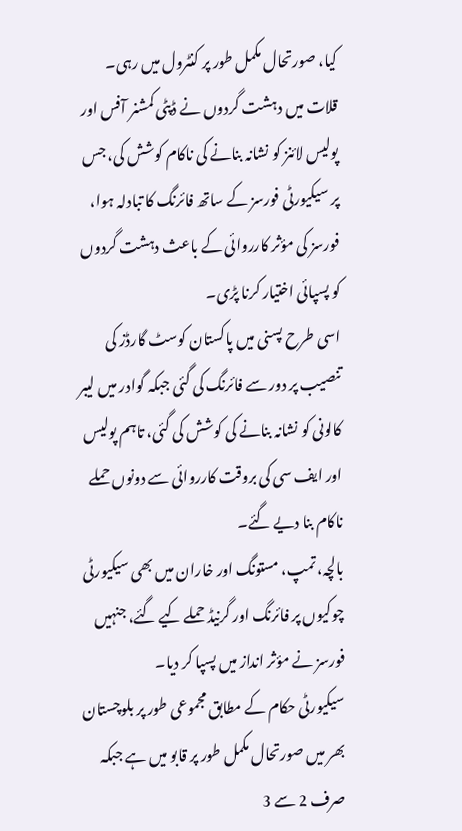کیا، صورتحال مکمل طور پر کنٹرول میں رہی۔
قلات میں دہشت گردوں نے ڈپٹی کمشنر آفس اور پولیس لائنز کو نشانہ بنانے کی ناکام کوشش کی، جس پر سیکیورٹی فورسز کے ساتھ فائرنگ کا تبادلہ ہوا، فورسز کی مؤثر کارروائی کے باعث دہشت گردوں کو پسپائی اختیار کرنا پڑی۔
اسی طرح پسنی میں پاکستان کوسٹ گارڈز کی تنصیب پر دور سے فائرنگ کی گئی جبکہ گوادر میں لیبر کالونی کو نشانہ بنانے کی کوشش کی گئی، تاہم پولیس اور ایف سی کی بروقت کارروائی سے دونوں حملے ناکام بنا دیے گئے۔
بالچہ، تمپ، مستونگ اور خاران میں بھی سیکیورٹی چوکیوں پر فائرنگ اور گرنیڈ حملے کیے گئے، جنہیں فورسز نے مؤثر انداز میں پسپا کر دیا۔
سیکیورٹی حکام کے مطابق مجموعی طور پر بلوچستان بھر میں صورتحال مکمل طور پر قابو میں ہے جبکہ صرف 2 سے 3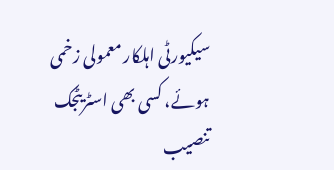سیکیورٹی اہلکار معمولی زخمی ہوئے، کسی بھی اسٹریٹجک تنصیب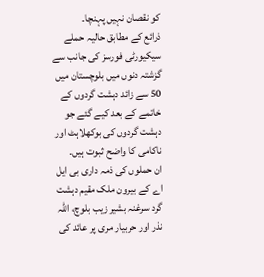کو نقصان نہیں پہنچا۔
ذرائع کے مطابق حالیہ حملے سیکیورٹی فورسز کی جانب سے گزشتہ دنوں میں بلوچستان میں 50 سے زائد دہشت گردوں کے خاتمے کے بعد کیے گئے جو دہشت گردوں کی بوکھلاہٹ اور ناکامی کا واضح ثبوت ہیں۔
ان حملوں کی ذمہ داری بی ایل اے کے بیرون ملک مقیم دہشت گرد سرغنہ بشیر زیب بلوچ، اللہ نذر اور حربیار مری پر عائد کی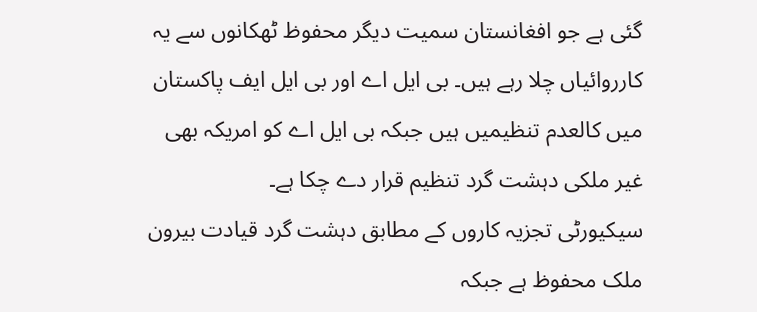گئی ہے جو افغانستان سمیت دیگر محفوظ ٹھکانوں سے یہ کارروائیاں چلا رہے ہیں۔ بی ایل اے اور بی ایل ایف پاکستان میں کالعدم تنظیمیں ہیں جبکہ بی ایل اے کو امریکہ بھی غیر ملکی دہشت گرد تنظیم قرار دے چکا ہے۔
سیکیورٹی تجزیہ کاروں کے مطابق دہشت گرد قیادت بیرون ملک محفوظ ہے جبکہ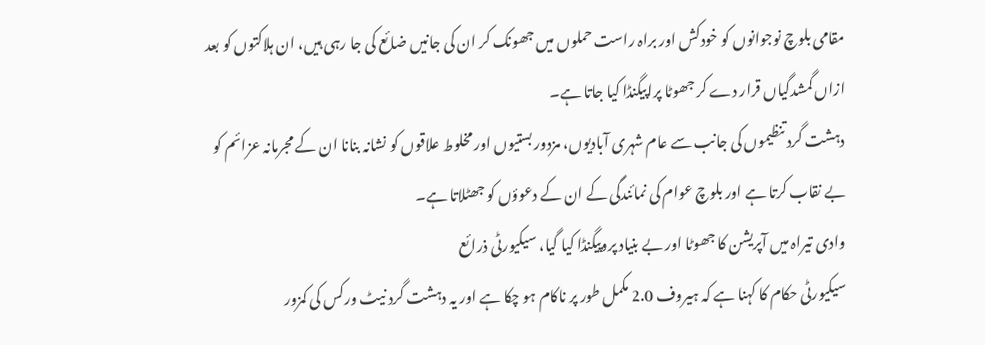مقامی بلوچ نوجوانوں کو خودکش اور براہ راست حملوں میں جھونک کر ان کی جانیں ضائع کی جا رہی ہیں، ان ہلاکتوں کو بعد ازاں گمشدگیاں قرار دے کر جھوٹا پراپیگنڈا کیا جاتا ہے۔
دہشت گرد تنظیموں کی جانب سے عام شہری آبادیوں، مزدور بستیوں اور مخلوط علاقوں کو نشانہ بنانا ان کے مجرمانہ عزائم کو بے نقاب کرتا ہے اور بلوچ عوام کی نمائندگی کے ان کے دعوؤں کو جھٹلاتا ہے۔
وادی تیراہ میں آپریشن کا جھوٹا اور بے بنیاد پروپیگنڈا کیا گیا، سیکیورٹی ذرائع
سیکیورٹی حکام کا کہنا ہے کہ ہیروف 2.0 مکمل طور پر ناکام ہو چکا ہے اور یہ دہشت گرد نیٹ ورکس کی کمزور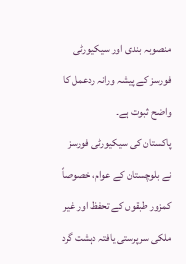منصوبہ بندی اور سیکیورٹی فورسز کے پیشہ ورانہ ردعمل کا واضح ثبوت ہے۔
پاکستان کی سیکیورٹی فورسز نے بلوچستان کے عوام، خصوصاً کمزور طبقوں کے تحفظ اور غیر ملکی سرپرستی یافتہ دہشت گرد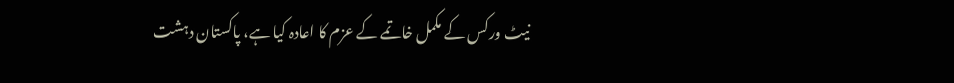نیٹ ورکس کے مکمل خاتمے کے عزم کا اعادہ کیا ہے، پاکستان دہشت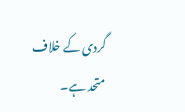گردی کے خلاف متحد ہے۔